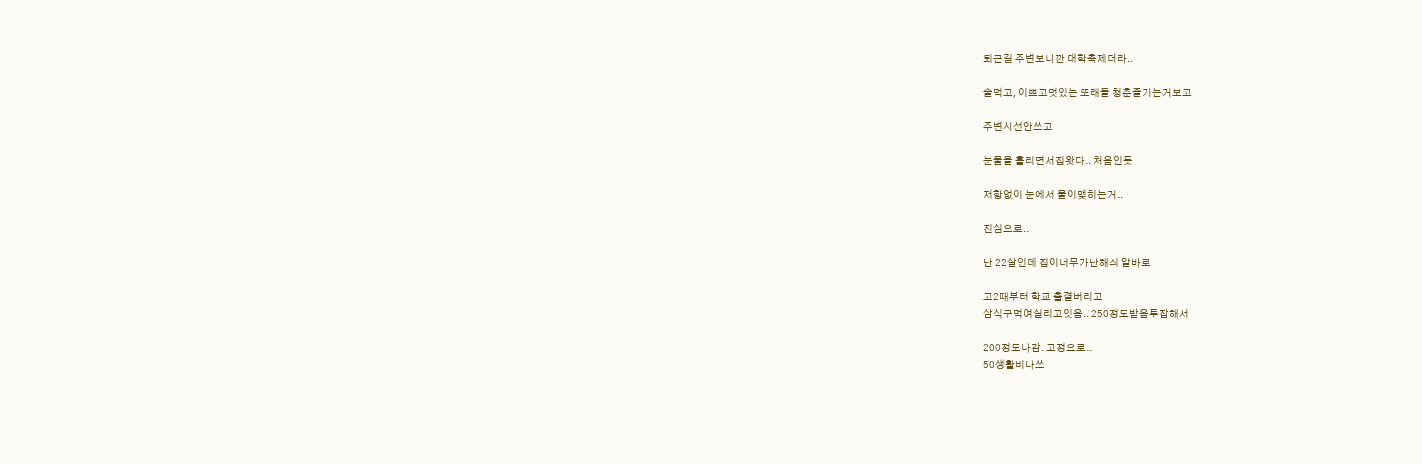퇴근길 주변보니깐 대학축제더라..

술먹고, 이쁘고멋있는 또래들 청춘즐기는거보고

주변시선안쓰고

눈물을 흘리면서집왓다.. 처음인듯

저항없이 눈에서 물이맺히는거..

진심으로..

난 22살인데 집이너무가난해싀 알바로

고2때부터 학교 출결버리고
삼식구먹여실리고잇음.. 250정도받음투잡해서

200정도나감. 고정으로..
50생활비나쓰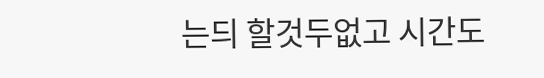는듸 할것두없고 시간도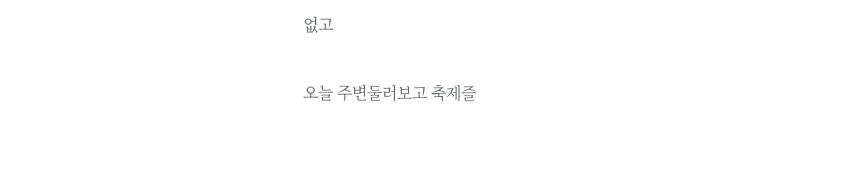없고

오늘 주변둘러보고 축제즐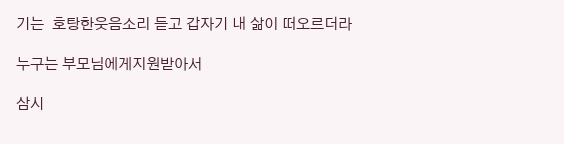기는  호탕한웃음소리 듣고 갑자기 내 삶이 떠오르더라

누구는 부모님에게지원받아서

삼시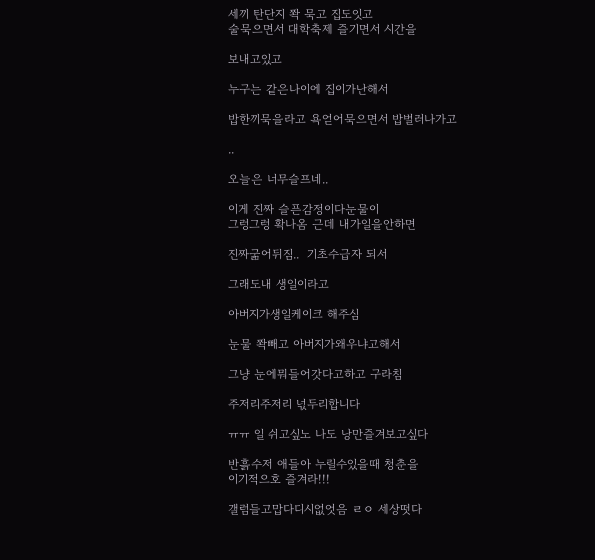세끼 탄단지 쫙 묵고 집도잇고
술묵으면서 대학축제 즐기면서 시간을

보내고있고

누구는 같은나이에 집이가난해서

밥한끼묵을라고 욕얻어묵으면서 밥벌러나가고

..

오늘은 너무슬프네..

이게 진짜 슬픈감정이다눈물이
그렁그렁 확나옴 근데 내가일을안하면

진짜굶어뒤짐..  기초수급자 되서

그래도내 생일이라고

아버지가생일케이크 해주심

눈물 쫙빼고 아버지가왜우냐고해서

그냥 눈에뭐들어갓다고하고 구라침

주저리주저리 넋두리합니다

ㅠㅠ 일 쉬고싶노 나도 낭만즐겨보고싶다

반흙수저 애들아 누릴수있을때 청춘을
이기적으호 즐겨라!!!

갤럼들고맙다디시없엇음 ㄹㅇ 세상떳다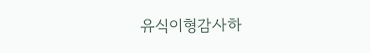유식이형감사하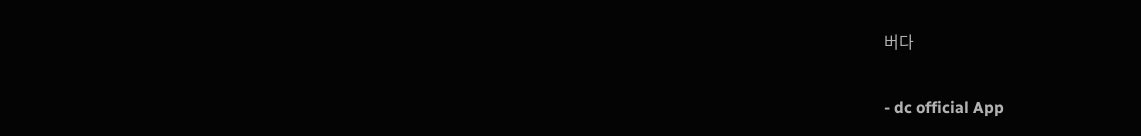버다

- dc official App